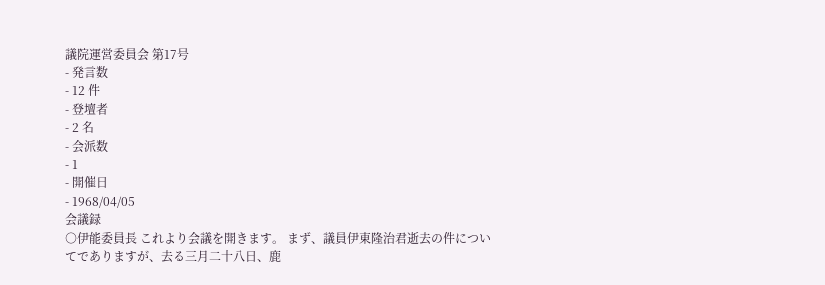議院運営委員会 第17号
- 発言数
- 12 件
- 登壇者
- 2 名
- 会派数
- 1
- 開催日
- 1968/04/05
会議録
○伊能委員長 これより会議を開きます。 まず、議員伊東隆治君逝去の件についてでありますが、去る三月二十八日、鹿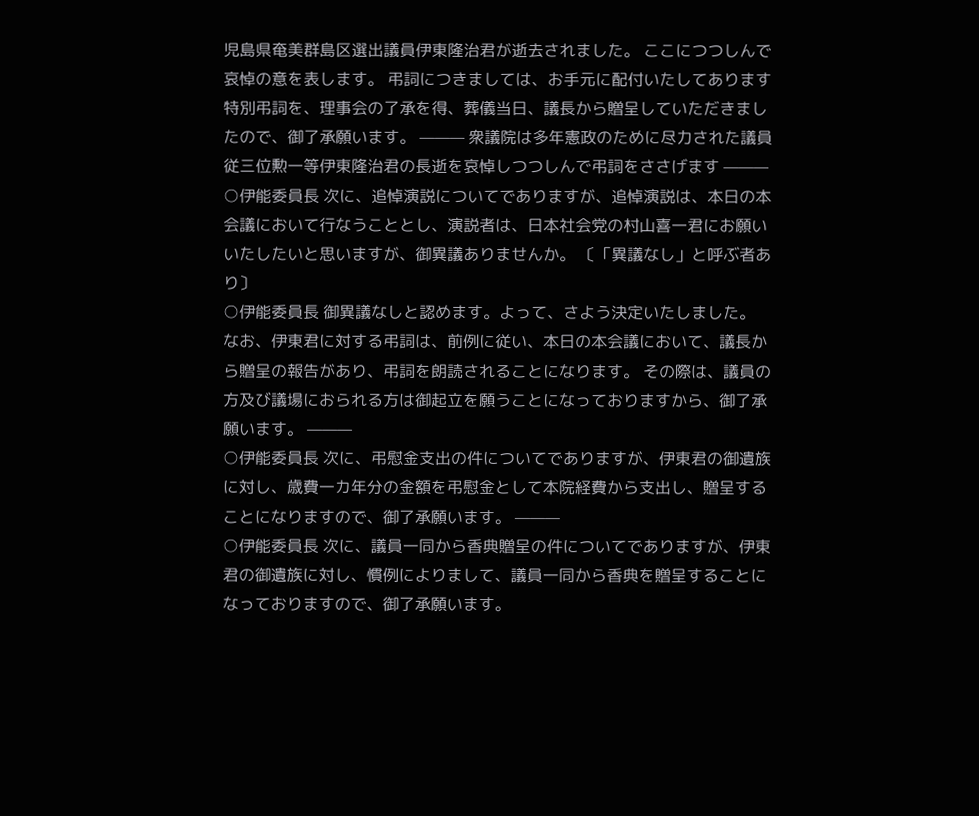児島県奄美群島区選出議員伊東隆治君が逝去されました。 ここにつつしんで哀悼の意を表します。 弔詞につきましては、お手元に配付いたしてあります特別弔詞を、理事会の了承を得、葬儀当日、議長から贈呈していただきましたので、御了承願います。 ——— 衆議院は多年憲政のために尽力された議員従三位勲一等伊東隆治君の長逝を哀悼しつつしんで弔詞をささげます ———
○伊能委員長 次に、追悼演説についてでありますが、追悼演説は、本日の本会議において行なうこととし、演説者は、日本社会党の村山喜一君にお願いいたしたいと思いますが、御異議ありませんか。 〔「異議なし」と呼ぶ者あり〕
○伊能委員長 御異議なしと認めます。よって、さよう決定いたしました。 なお、伊東君に対する弔詞は、前例に従い、本日の本会議において、議長から贈呈の報告があり、弔詞を朗読されることになります。 その際は、議員の方及び議場におられる方は御起立を願うことになっておりますから、御了承願います。 ———
○伊能委員長 次に、弔慰金支出の件についてでありますが、伊東君の御遺族に対し、歳費一カ年分の金額を弔慰金として本院経費から支出し、贈呈することになりますので、御了承願います。 ———
○伊能委員長 次に、議員一同から香典贈呈の件についてでありますが、伊東君の御遺族に対し、慣例によりまして、議員一同から香典を贈呈することになっておりますので、御了承願います。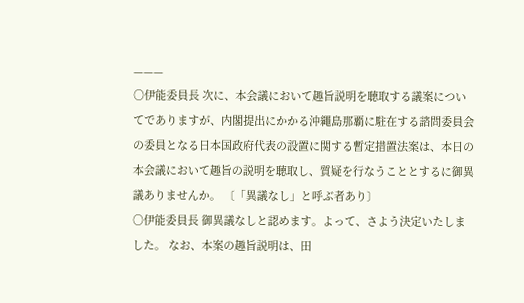———
○伊能委員長 次に、本会議において趣旨説明を聴取する議案についてでありますが、内閣提出にかかる沖繩島那覇に駐在する諮問委員会の委員となる日本国政府代表の設置に関する暫定措置法案は、本日の本会議において趣旨の説明を聴取し、質疑を行なうこととするに御異議ありませんか。 〔「異議なし」と呼ぶ者あり〕
○伊能委員長 御異議なしと認めます。よって、さよう決定いたしました。 なお、本案の趣旨説明は、田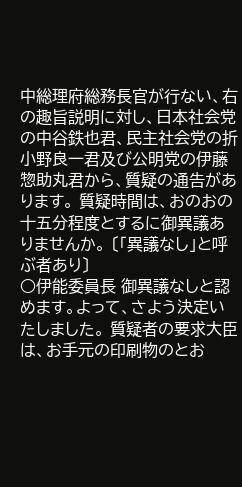中総理府総務長官が行ない、右の趣旨説明に対し、日本社会党の中谷鉄也君、民主社会党の折小野良一君及び公明党の伊藤惣助丸君から、質疑の通告があります。 質疑時間は、おのおの十五分程度とするに御異議ありませんか。 〔「異議なし」と呼ぶ者あり〕
○伊能委員長 御異議なしと認めます。よって、さよう決定いたしました。 質疑者の要求大臣は、お手元の印刷物のとお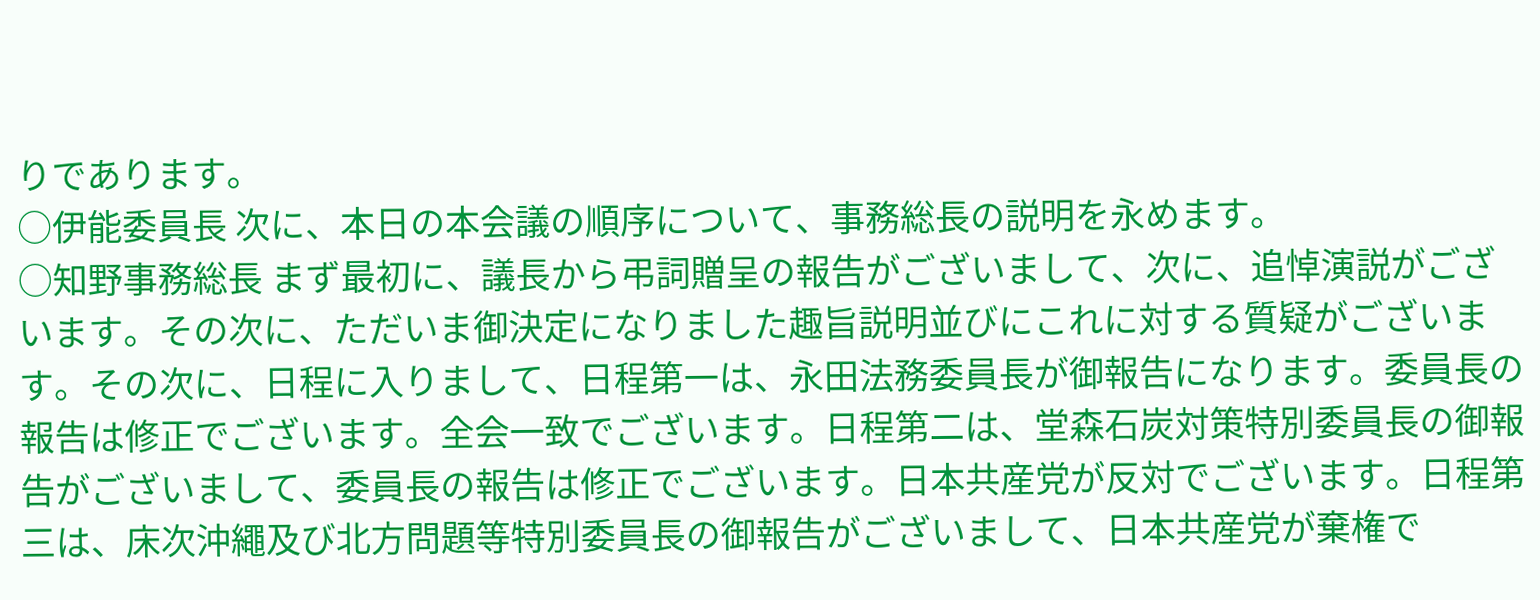りであります。
○伊能委員長 次に、本日の本会議の順序について、事務総長の説明を永めます。
○知野事務総長 まず最初に、議長から弔詞贈呈の報告がございまして、次に、追悼演説がございます。その次に、ただいま御決定になりました趣旨説明並びにこれに対する質疑がございます。その次に、日程に入りまして、日程第一は、永田法務委員長が御報告になります。委員長の報告は修正でございます。全会一致でございます。日程第二は、堂森石炭対策特別委員長の御報告がございまして、委員長の報告は修正でございます。日本共産党が反対でございます。日程第三は、床次沖繩及び北方問題等特別委員長の御報告がございまして、日本共産党が棄権で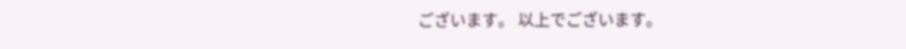ございます。 以上でございます。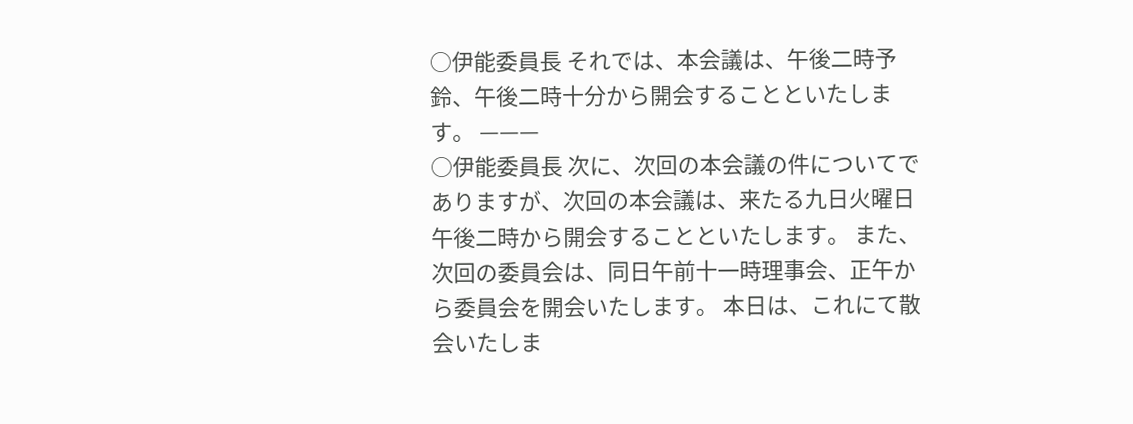○伊能委員長 それでは、本会議は、午後二時予鈴、午後二時十分から開会することといたします。 ———
○伊能委員長 次に、次回の本会議の件についてでありますが、次回の本会議は、来たる九日火曜日午後二時から開会することといたします。 また、次回の委員会は、同日午前十一時理事会、正午から委員会を開会いたします。 本日は、これにて散会いたしま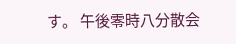す。 午後零時八分散会